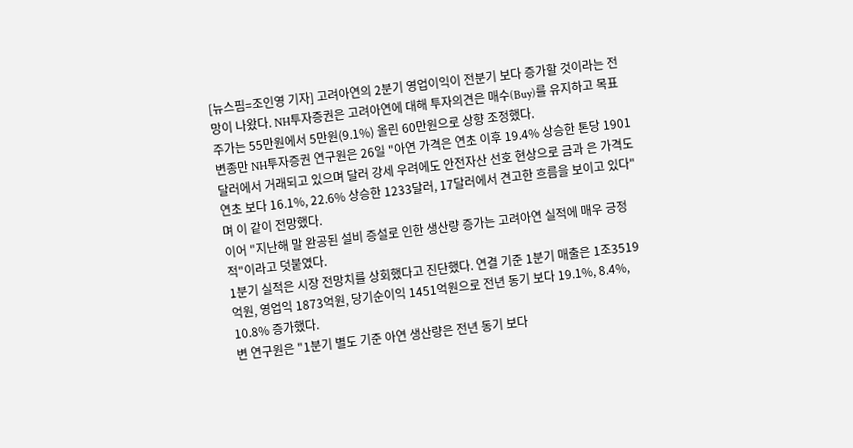[뉴스핌=조인영 기자] 고려아연의 2분기 영업이익이 전분기 보다 증가할 것이라는 전망이 나왔다. NH투자증권은 고려아연에 대해 투자의견은 매수(Buy)를 유지하고 목표주가는 55만원에서 5만원(9.1%) 올린 60만원으로 상향 조정했다.
변종만 NH투자증권 연구원은 26일 "아연 가격은 연초 이후 19.4% 상승한 톤당 1901달러에서 거래되고 있으며 달러 강세 우려에도 안전자산 선호 현상으로 금과 은 가격도 연초 보다 16.1%, 22.6% 상승한 1233달러, 17달러에서 견고한 흐름을 보이고 있다"며 이 같이 전망했다.
이어 "지난해 말 완공된 설비 증설로 인한 생산량 증가는 고려아연 실적에 매우 긍정적"이라고 덧붙였다.
1분기 실적은 시장 전망치를 상회했다고 진단했다. 연결 기준 1분기 매출은 1조3519억원, 영업익 1873억원, 당기순이익 1451억원으로 전년 동기 보다 19.1%, 8.4%, 10.8% 증가했다.
변 연구원은 "1분기 별도 기준 아연 생산량은 전년 동기 보다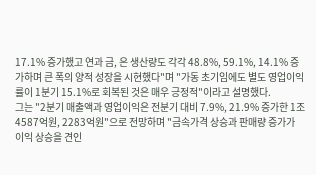17.1% 증가했고 연과 금, 은 생산량도 각각 48.8%, 59.1%, 14.1% 증가하며 큰 폭의 양적 성장을 시현했다"며 "가동 초기임에도 별도 영업이익률이 1분기 15.1%로 회복된 것은 매우 긍정적"이라고 설명했다.
그는 "2분기 매출액과 영업이익은 전분기 대비 7.9%, 21.9% 증가한 1조4587억원, 2283억원"으로 전망하며 "금속가격 상승과 판매량 증가가 이익 상승을 견인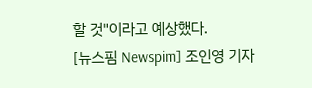할 것"이라고 예상했다.
[뉴스핌 Newspim] 조인영 기자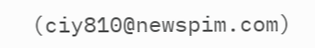(ciy810@newspim.com)